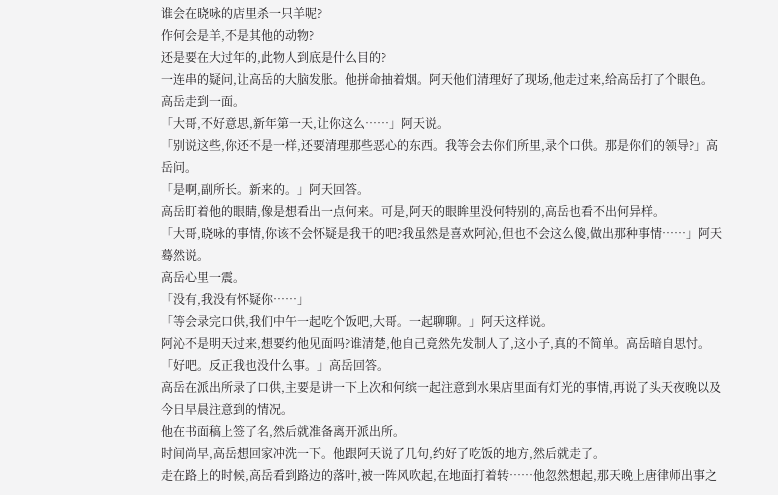谁会在晓咏的店里杀一只羊呢?
作何会是羊,不是其他的动物?
还是要在大过年的,此物人到底是什么目的?
一连串的疑问,让高岳的大脑发胀。他拼命抽着烟。阿天他们清理好了现场,他走过来,给高岳打了个眼色。
高岳走到一面。
「大哥,不好意思,新年第一天,让你这么……」阿天说。
「别说这些,你还不是一样,还要清理那些恶心的东西。我等会去你们所里,录个口供。那是你们的领导?」高岳问。
「是啊,副所长。新来的。」阿天回答。
高岳盯着他的眼睛,像是想看出一点何来。可是,阿天的眼眸里没何特别的,高岳也看不出何异样。
「大哥,晓咏的事情,你该不会怀疑是我干的吧?我虽然是喜欢阿沁,但也不会这么傻,做出那种事情……」阿天蓦然说。
高岳心里一震。
「没有,我没有怀疑你……」
「等会录完口供,我们中午一起吃个饭吧,大哥。一起聊聊。」阿天这样说。
阿沁不是明天过来,想要约他见面吗?谁清楚,他自己竟然先发制人了,这小子,真的不简单。高岳暗自思忖。
「好吧。反正我也没什么事。」高岳回答。
高岳在派出所录了口供,主要是讲一下上次和何缤一起注意到水果店里面有灯光的事情,再说了头天夜晚以及今日早晨注意到的情况。
他在书面稿上签了名,然后就准备离开派出所。
时间尚早,高岳想回家冲洗一下。他跟阿天说了几句,约好了吃饭的地方,然后就走了。
走在路上的时候,高岳看到路边的落叶,被一阵风吹起,在地面打着转……他忽然想起,那天晚上唐律师出事之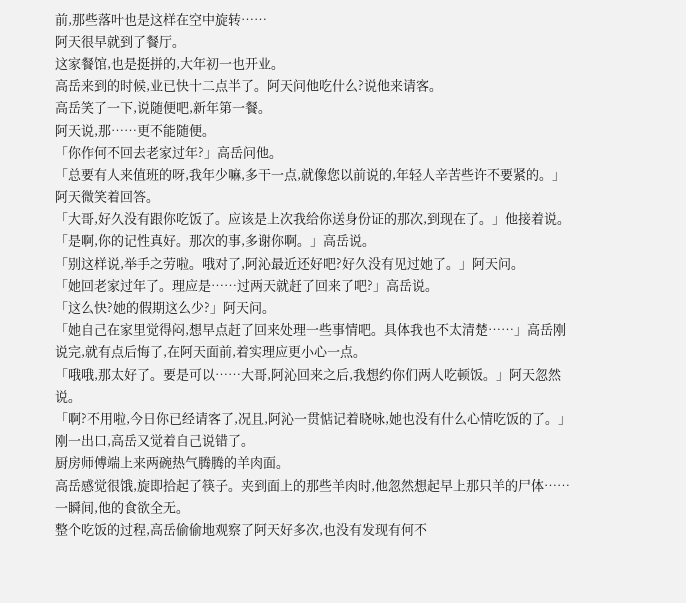前,那些落叶也是这样在空中旋转……
阿天很早就到了餐厅。
这家餐馆,也是挺拼的,大年初一也开业。
高岳来到的时候,业已快十二点半了。阿天问他吃什么?说他来请客。
高岳笑了一下,说随便吧,新年第一餐。
阿天说,那……更不能随便。
「你作何不回去老家过年?」高岳问他。
「总要有人来值班的呀,我年少嘛,多干一点,就像您以前说的,年轻人辛苦些许不要紧的。」阿天微笑着回答。
「大哥,好久没有跟你吃饭了。应该是上次我给你送身份证的那次,到现在了。」他接着说。
「是啊,你的记性真好。那次的事,多谢你啊。」高岳说。
「别这样说,举手之劳啦。哦对了,阿沁最近还好吧?好久没有见过她了。」阿天问。
「她回老家过年了。理应是……过两天就赶了回来了吧?」高岳说。
「这么快?她的假期这么少?」阿天问。
「她自己在家里觉得闷,想早点赶了回来处理一些事情吧。具体我也不太清楚……」高岳刚说完,就有点后悔了,在阿天面前,着实理应更小心一点。
「哦哦,那太好了。要是可以……大哥,阿沁回来之后,我想约你们两人吃顿饭。」阿天忽然说。
「啊?不用啦,今日你已经请客了,况且,阿沁一贯惦记着晓咏,她也没有什么心情吃饭的了。」刚一出口,高岳又觉着自己说错了。
厨房师傅端上来两碗热气腾腾的羊肉面。
高岳感觉很饿,旋即拾起了筷子。夹到面上的那些羊肉时,他忽然想起早上那只羊的尸体……一瞬间,他的食欲全无。
整个吃饭的过程,高岳偷偷地观察了阿天好多次,也没有发现有何不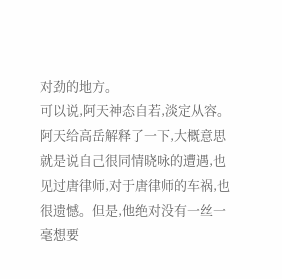对劲的地方。
可以说,阿天神态自若,淡定从容。
阿天给高岳解释了一下,大概意思就是说自己很同情晓咏的遭遇,也见过唐律师,对于唐律师的车祸,也很遗憾。但是,他绝对没有一丝一毫想要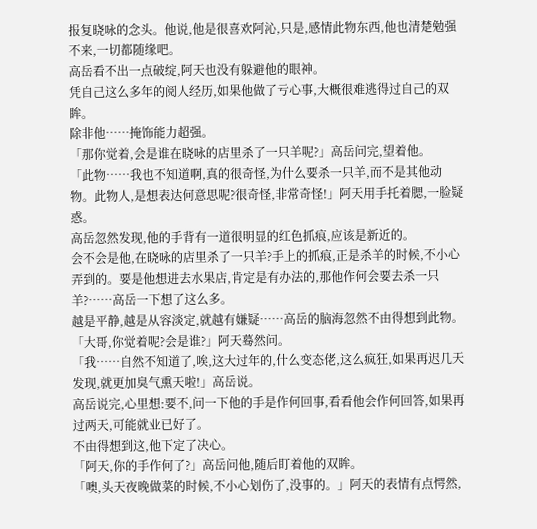报复晓咏的念头。他说,他是很喜欢阿沁,只是,感情此物东西,他也清楚勉强不来,一切都随缘吧。
高岳看不出一点破绽,阿天也没有躲避他的眼神。
凭自己这么多年的阅人经历,如果他做了亏心事,大概很难逃得过自己的双眸。
除非他……掩饰能力超强。
「那你觉着,会是谁在晓咏的店里杀了一只羊呢?」高岳问完,望着他。
「此物……我也不知道啊,真的很奇怪,为什么要杀一只羊,而不是其他动物。此物人,是想表达何意思呢?很奇怪,非常奇怪!」阿天用手托着腮,一脸疑惑。
高岳忽然发现,他的手背有一道很明显的红色抓痕,应该是新近的。
会不会是他,在晓咏的店里杀了一只羊?手上的抓痕,正是杀羊的时候,不小心弄到的。要是他想进去水果店,肯定是有办法的,那他作何会要去杀一只羊?……高岳一下想了这么多。
越是平静,越是从容淡定,就越有嫌疑……高岳的脑海忽然不由得想到此物。
「大哥,你觉着呢?会是谁?」阿天蓦然问。
「我……自然不知道了,唉,这大过年的,什么变态佬,这么疯狂,如果再迟几天发现,就更加臭气熏天啦!」高岳说。
高岳说完,心里想:要不,问一下他的手是作何回事,看看他会作何回答,如果再过两天,可能就业已好了。
不由得想到这,他下定了决心。
「阿天,你的手作何了?」高岳问他,随后盯着他的双眸。
「噢,头天夜晚做菜的时候,不小心划伤了,没事的。」阿天的表情有点愕然,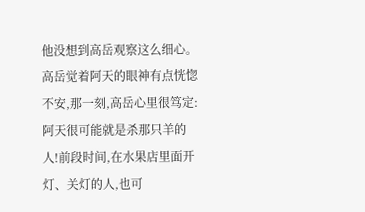他没想到高岳观察这么细心。
高岳觉着阿天的眼神有点恍惚不安,那一刻,高岳心里很笃定:阿天很可能就是杀那只羊的人!前段时间,在水果店里面开灯、关灯的人,也可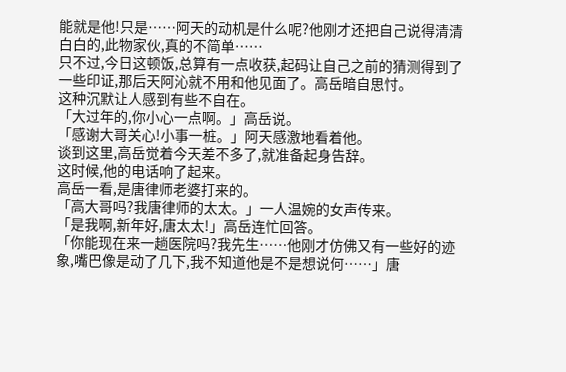能就是他!只是……阿天的动机是什么呢?他刚才还把自己说得清清白白的,此物家伙,真的不简单……
只不过,今日这顿饭,总算有一点收获,起码让自己之前的猜测得到了一些印证,那后天阿沁就不用和他见面了。高岳暗自思忖。
这种沉默让人感到有些不自在。
「大过年的,你小心一点啊。」高岳说。
「感谢大哥关心!小事一桩。」阿天感激地看着他。
谈到这里,高岳觉着今天差不多了,就准备起身告辞。
这时候,他的电话响了起来。
高岳一看,是唐律师老婆打来的。
「高大哥吗?我唐律师的太太。」一人温婉的女声传来。
「是我啊,新年好,唐太太!」高岳连忙回答。
「你能现在来一趟医院吗?我先生……他刚才仿佛又有一些好的迹象,嘴巴像是动了几下,我不知道他是不是想说何……」唐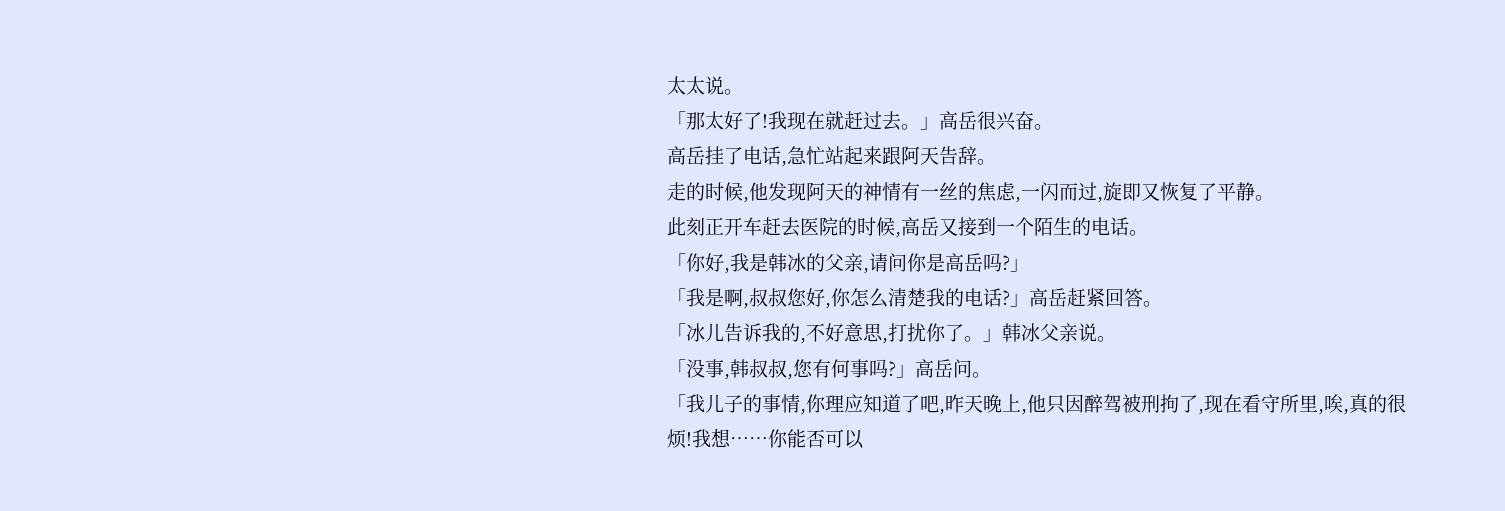太太说。
「那太好了!我现在就赶过去。」高岳很兴奋。
高岳挂了电话,急忙站起来跟阿天告辞。
走的时候,他发现阿天的神情有一丝的焦虑,一闪而过,旋即又恢复了平静。
此刻正开车赶去医院的时候,高岳又接到一个陌生的电话。
「你好,我是韩冰的父亲,请问你是高岳吗?」
「我是啊,叔叔您好,你怎么清楚我的电话?」高岳赶紧回答。
「冰儿告诉我的,不好意思,打扰你了。」韩冰父亲说。
「没事,韩叔叔,您有何事吗?」高岳问。
「我儿子的事情,你理应知道了吧,昨天晚上,他只因醉驾被刑拘了,现在看守所里,唉,真的很烦!我想……你能否可以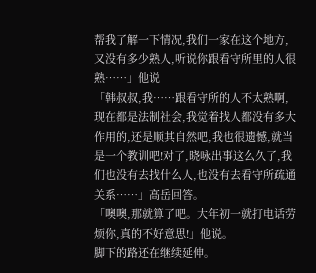帮我了解一下情况,我们一家在这个地方,又没有多少熟人,听说你跟看守所里的人很熟……」他说
「韩叔叔,我……跟看守所的人不太熟啊,现在都是法制社会,我觉着找人都没有多大作用的,还是顺其自然吧,我也很遗憾,就当是一个教训吧!对了,晓咏出事这么久了,我们也没有去找什么人,也没有去看守所疏通关系……」高岳回答。
「噢噢,那就算了吧。大年初一就打电话劳烦你,真的不好意思!」他说。
脚下的路还在继续延伸。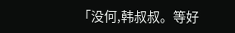「没何,韩叔叔。等好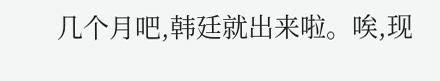几个月吧,韩廷就出来啦。唉,现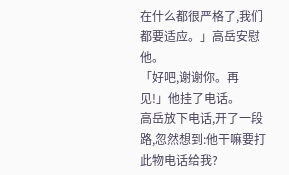在什么都很严格了,我们都要适应。」高岳安慰他。
「好吧,谢谢你。再见!」他挂了电话。
高岳放下电话,开了一段路,忽然想到:他干嘛要打此物电话给我?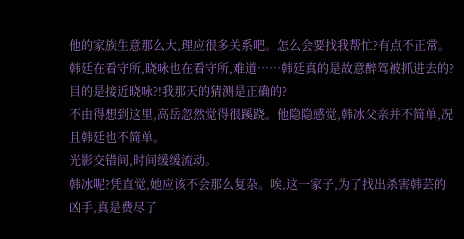他的家族生意那么大,理应很多关系吧。怎么会要找我帮忙?有点不正常。韩廷在看守所,晓咏也在看守所,难道……韩廷真的是故意醉驾被抓进去的?目的是接近晓咏?!我那天的猜测是正确的?
不由得想到这里,高岳忽然觉得很蹊跷。他隐隐感觉,韩冰父亲并不简单,况且韩廷也不简单。
光影交错间,时间缓缓流动。
韩冰呢?凭直觉,她应该不会那么复杂。唉,这一家子,为了找出杀害韩芸的凶手,真是费尽了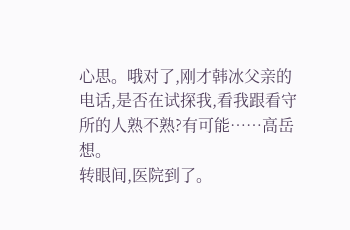心思。哦对了,刚才韩冰父亲的电话,是否在试探我,看我跟看守所的人熟不熟?有可能……高岳想。
转眼间,医院到了。